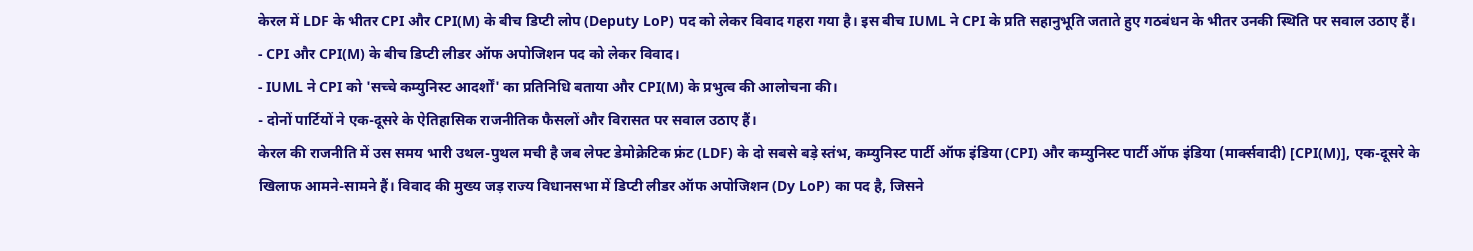केरल में LDF के भीतर CPI और CPI(M) के बीच डिप्टी लोप (Deputy LoP) पद को लेकर विवाद गहरा गया है। इस बीच IUML ने CPI के प्रति सहानुभूति जताते हुए गठबंधन के भीतर उनकी स्थिति पर सवाल उठाए हैं।
- CPI और CPI(M) के बीच डिप्टी लीडर ऑफ अपोजिशन पद को लेकर विवाद।
- IUML ने CPI को 'सच्चे कम्युनिस्ट आदर्शों' का प्रतिनिधि बताया और CPI(M) के प्रभुत्व की आलोचना की।
- दोनों पार्टियों ने एक-दूसरे के ऐतिहासिक राजनीतिक फैसलों और विरासत पर सवाल उठाए हैं।
केरल की राजनीति में उस समय भारी उथल-पुथल मची है जब लेफ्ट डेमोक्रेटिक फ्रंट (LDF) के दो सबसे बड़े स्तंभ, कम्युनिस्ट पार्टी ऑफ इंडिया (CPI) और कम्युनिस्ट पार्टी ऑफ इंडिया (मार्क्सवादी) [CPI(M)], एक-दूसरे के खिलाफ आमने-सामने हैं। विवाद की मुख्य जड़ राज्य विधानसभा में डिप्टी लीडर ऑफ अपोजिशन (Dy LoP) का पद है, जिसने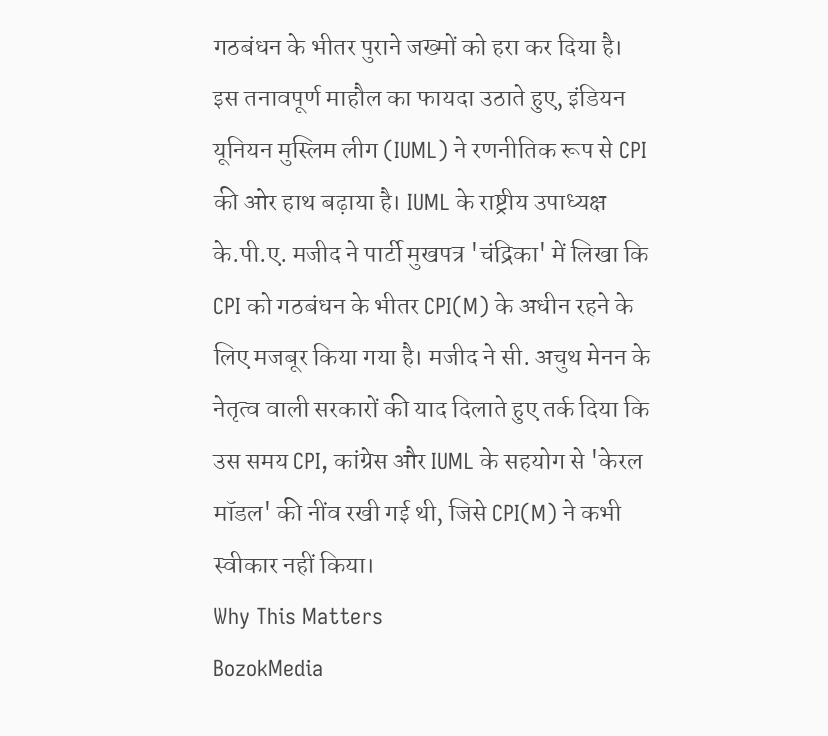गठबंधन के भीतर पुराने जख्मों को हरा कर दिया है।
इस तनावपूर्ण माहौल का फायदा उठाते हुए, इंडियन यूनियन मुस्लिम लीग (IUML) ने रणनीतिक रूप से CPI की ओर हाथ बढ़ाया है। IUML के राष्ट्रीय उपाध्यक्ष के.पी.ए. मजीद ने पार्टी मुखपत्र 'चंद्रिका' में लिखा कि CPI को गठबंधन के भीतर CPI(M) के अधीन रहने के लिए मजबूर किया गया है। मजीद ने सी. अचुथ मेनन के नेतृत्व वाली सरकारों की याद दिलाते हुए तर्क दिया कि उस समय CPI, कांग्रेस और IUML के सहयोग से 'केरल मॉडल' की नींव रखी गई थी, जिसे CPI(M) ने कभी स्वीकार नहीं किया।
Why This Matters
BozokMedia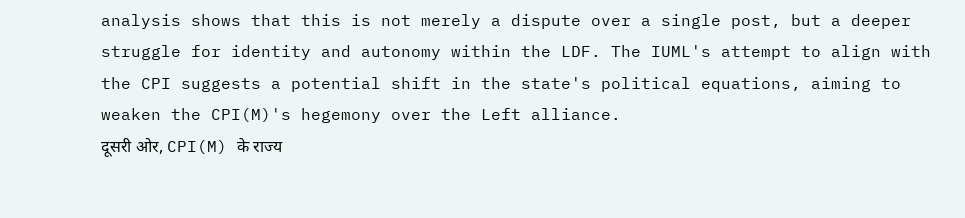analysis shows that this is not merely a dispute over a single post, but a deeper struggle for identity and autonomy within the LDF. The IUML's attempt to align with the CPI suggests a potential shift in the state's political equations, aiming to weaken the CPI(M)'s hegemony over the Left alliance.
दूसरी ओर, CPI(M) के राज्य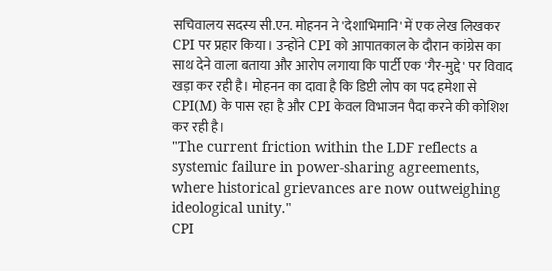सचिवालय सदस्य सी.एन. मोहनन ने 'देशाभिमानि' में एक लेख लिखकर CPI पर प्रहार किया। उन्होंने CPI को आपातकाल के दौरान कांग्रेस का साथ देने वाला बताया और आरोप लगाया कि पार्टी एक 'गैर-मुद्दे' पर विवाद खड़ा कर रही है। मोहनन का दावा है कि डिप्टी लोप का पद हमेशा से CPI(M) के पास रहा है और CPI केवल विभाजन पैदा करने की कोशिश कर रही है।
"The current friction within the LDF reflects a systemic failure in power-sharing agreements, where historical grievances are now outweighing ideological unity."
CPI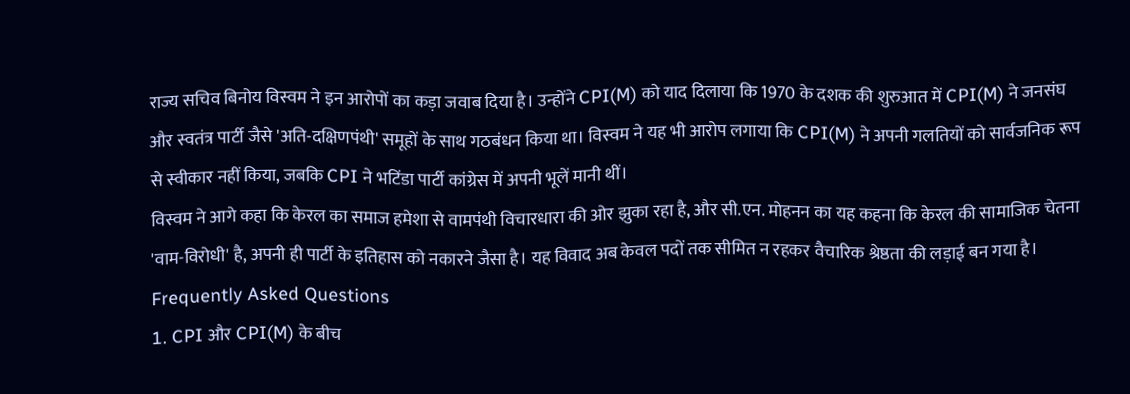राज्य सचिव बिनोय विस्वम ने इन आरोपों का कड़ा जवाब दिया है। उन्होंने CPI(M) को याद दिलाया कि 1970 के दशक की शुरुआत में CPI(M) ने जनसंघ और स्वतंत्र पार्टी जैसे 'अति-दक्षिणपंथी' समूहों के साथ गठबंधन किया था। विस्वम ने यह भी आरोप लगाया कि CPI(M) ने अपनी गलतियों को सार्वजनिक रूप से स्वीकार नहीं किया, जबकि CPI ने भटिंडा पार्टी कांग्रेस में अपनी भूलें मानी थीं।
विस्वम ने आगे कहा कि केरल का समाज हमेशा से वामपंथी विचारधारा की ओर झुका रहा है, और सी.एन. मोहनन का यह कहना कि केरल की सामाजिक चेतना 'वाम-विरोधी' है, अपनी ही पार्टी के इतिहास को नकारने जैसा है। यह विवाद अब केवल पदों तक सीमित न रहकर वैचारिक श्रेष्ठता की लड़ाई बन गया है।
Frequently Asked Questions
1. CPI और CPI(M) के बीच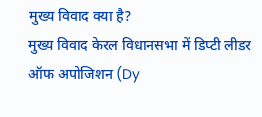मुख्य विवाद क्या है?
मुख्य विवाद केरल विधानसभा में डिप्टी लीडर ऑफ अपोजिशन (Dy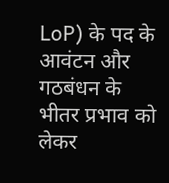LoP) के पद के आवंटन और गठबंधन के भीतर प्रभाव को लेकर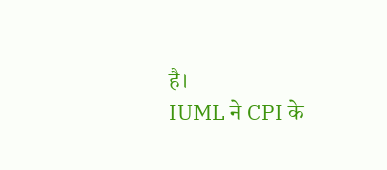है।
IUML ने CPI के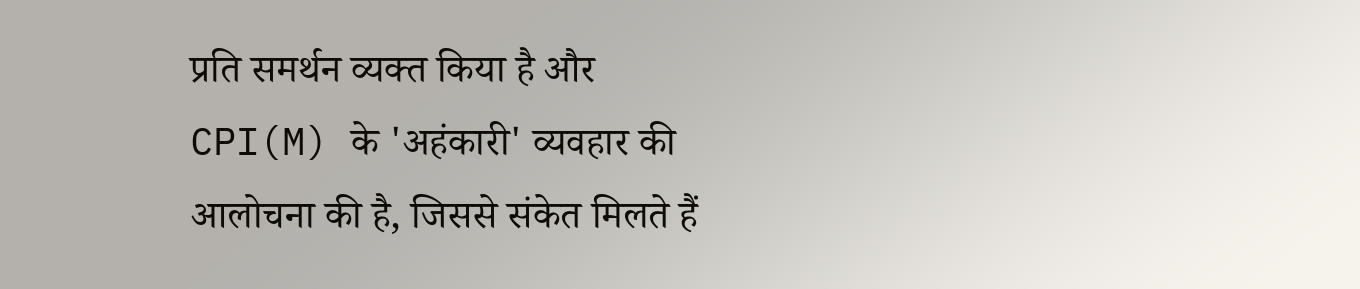प्रति समर्थन व्यक्त किया है और CPI(M) के 'अहंकारी' व्यवहार की आलोचना की है, जिससे संकेत मिलते हैं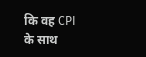कि वह CPI के साथ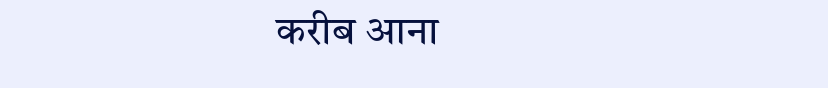करीब आना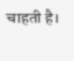चाहती है।